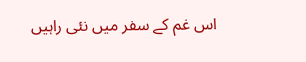اس غم کے سفر میں نئی راہیں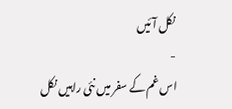نکل آئیں
-
اس غم کے سفر میں نئی راہیں نکل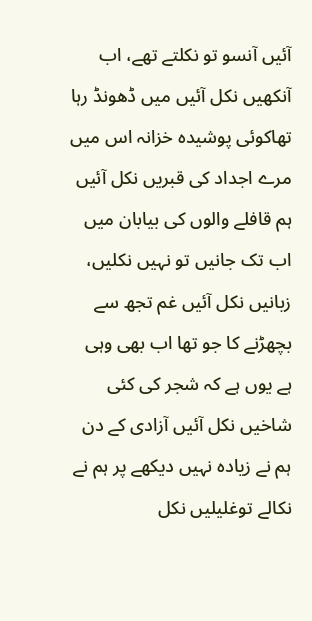آئیں آنسو تو نکلتے تھے، اب آنکھیں نکل آئیں میں ڈھونڈ رہا تھاکوئی پوشیدہ خزانہ اس میں مرے اجداد کی قبریں نکل آئیں ہم قافلے والوں کی بیابان میں اب تک جانیں تو نہیں نکلیں، زبانیں نکل آئیں غم تجھ سے بچھڑنے کا جو تھا اب بھی وہی ہے یوں ہے کہ شجر کی کئی شاخیں نکل آئیں آزادی کے دن ہم نے زیادہ نہیں دیکھے پر ہم نے نکالے توغلیلیں نکل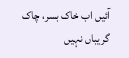آئیں اب خاک بسر، چاک گریباں نہیں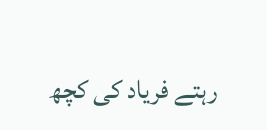رہتے فریاد کی کچھ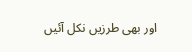اور بھی طرزیں نکل آئیں